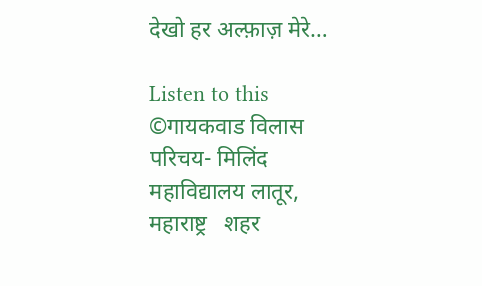देखो हर अल्फ़ाज़ मेरे…

Listen to this ©गायकवाड विलास परिचय- मिलिंद महाविद्यालय लातूर, महाराष्ट्र   शहर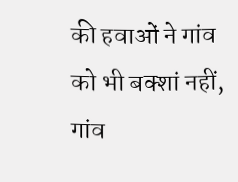की हवाओं ने गांव को भी बक्शां नहीं, गांव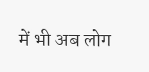में भी अब लोग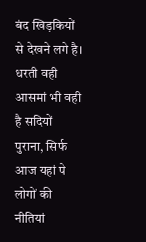बंद खिड़कियों से देखने लगे है।   धरती वही आसमां भी वही है सदियों पुराना, सिर्फ आज यहां पे लोगों की नीतियां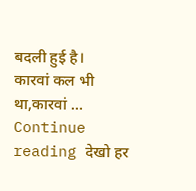बदली हुई है।   कारवां कल भी था,कारवां … Continue reading देखो हर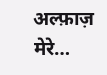अल्फ़ाज़ मेरे…